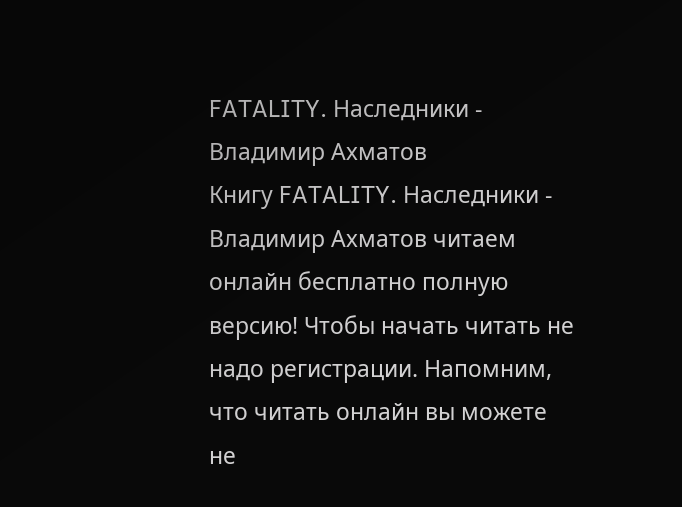FATALITY. Наследники - Владимир Ахматов
Книгу FATALITY. Наследники - Владимир Ахматов читаем онлайн бесплатно полную версию! Чтобы начать читать не надо регистрации. Напомним, что читать онлайн вы можете не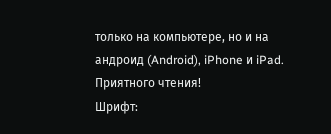только на компьютере, но и на андроид (Android), iPhone и iPad. Приятного чтения!
Шрифт: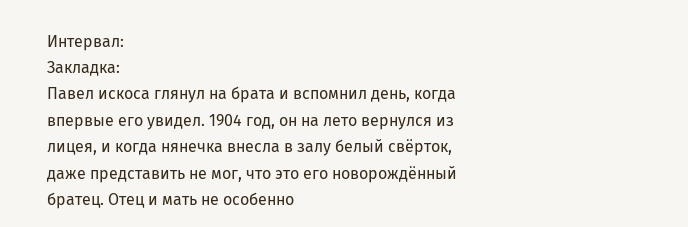Интервал:
Закладка:
Павел искоса глянул на брата и вспомнил день, когда впервые его увидел. 1904 год, он на лето вернулся из лицея, и когда нянечка внесла в залу белый свёрток, даже представить не мог, что это его новорождённый братец. Отец и мать не особенно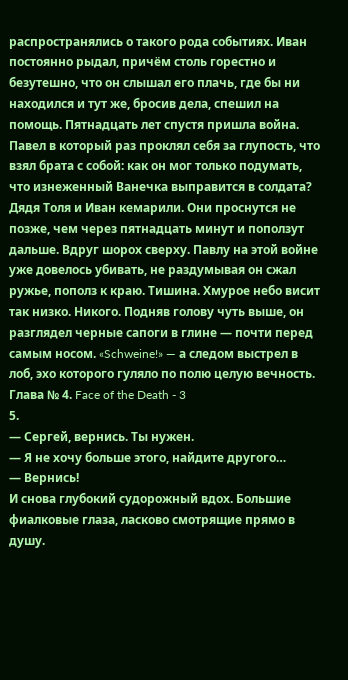распространялись о такого рода событиях. Иван постоянно рыдал, причём столь горестно и безутешно, что он слышал его плачь, где бы ни находился и тут же, бросив дела, спешил на помощь. Пятнадцать лет спустя пришла война. Павел в который раз проклял себя за глупость, что взял брата с собой: как он мог только подумать, что изнеженный Ванечка выправится в солдата?
Дядя Толя и Иван кемарили. Они проснутся не позже, чем через пятнадцать минут и поползут дальше. Вдруг шорох сверху. Павлу на этой войне уже довелось убивать, не раздумывая он сжал ружье, пополз к краю. Тишина. Хмурое небо висит так низко. Никого. Подняв голову чуть выше, он разглядел черные сапоги в глине — почти перед самым носом. «Schweine!» — а следом выстрел в лоб, эхо которого гуляло по полю целую вечность.
Глава № 4. Face of the Death - 3
5.
— Сергей, вернись. Ты нужен.
— Я не хочу больше этого, найдите другого…
— Вернись!
И снова глубокий судорожный вдох. Большие фиалковые глаза, ласково смотрящие прямо в душу.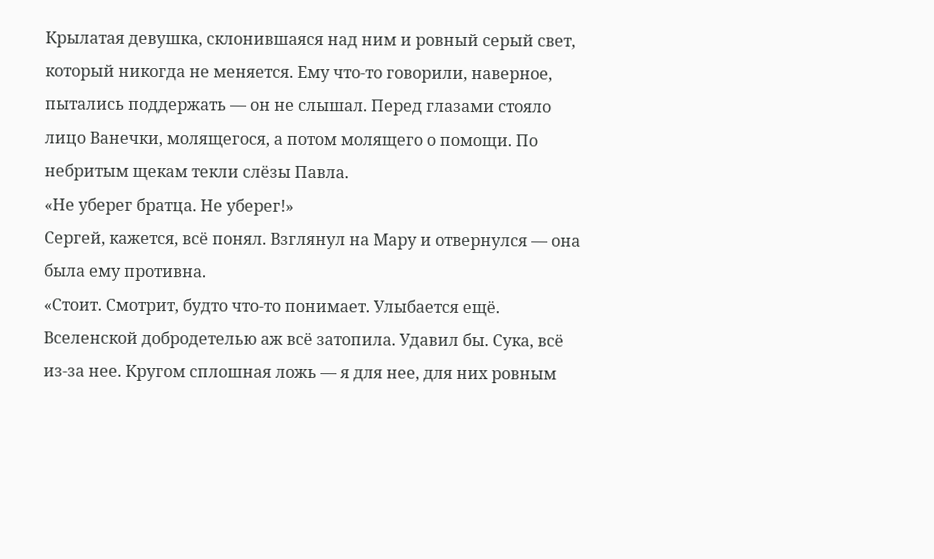Крылатая девушка, склонившаяся над ним и ровный серый свет, который никогда не меняется. Ему что-то говорили, наверное, пытались поддержать — он не слышал. Перед глазами стояло лицо Ванечки, молящегося, а потом молящего о помощи. По небритым щекам текли слёзы Павла.
«Не уберег братца. Не уберег!»
Сергей, кажется, всё понял. Взглянул на Мару и отвернулся — она была ему противна.
«Стоит. Смотрит, будто что-то понимает. Улыбается ещё. Вселенской добродетелью аж всё затопила. Удавил бы. Сука, всё из-за нее. Кругом сплошная ложь — я для нее, для них ровным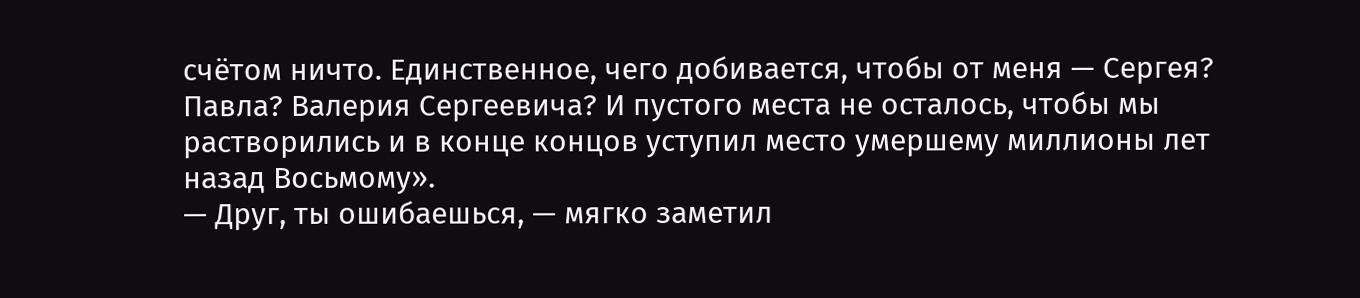счётом ничто. Единственное, чего добивается, чтобы от меня — Сергея? Павла? Валерия Сергеевича? И пустого места не осталось, чтобы мы растворились и в конце концов уступил место умершему миллионы лет назад Восьмому».
— Друг, ты ошибаешься, — мягко заметил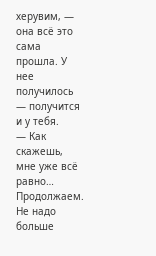херувим, — она всё это сама прошла. У нее получилось — получится и у тебя.
— Как скажешь, мне уже всё равно… Продолжаем. Не надо больше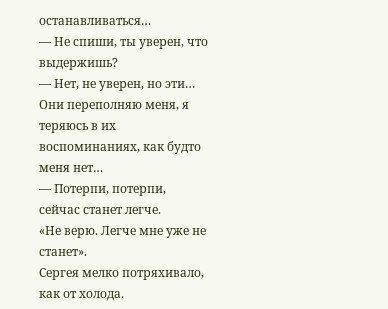останавливаться…
— Не спиши, ты уверен, что выдержишь?
— Нет, не уверен, но эти… Они переполняю меня, я теряюсь в их воспоминаниях, как будто меня нет…
— Потерпи, потерпи, сейчас станет легче.
«Не верю. Легче мне уже не станет».
Сергея мелко потряхивало, как от холода.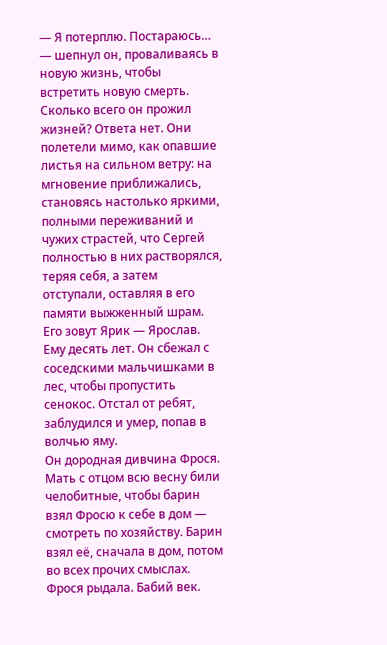— Я потерплю. Постараюсь… — шепнул он, проваливаясь в новую жизнь, чтобы встретить новую смерть.
Сколько всего он прожил жизней? Ответа нет. Они полетели мимо, как опавшие листья на сильном ветру: на мгновение приближались, становясь настолько яркими, полными переживаний и чужих страстей, что Сергей полностью в них растворялся, теряя себя, а затем отступали, оставляя в его памяти выжженный шрам.
Его зовут Ярик — Ярослав. Ему десять лет. Он сбежал с соседскими мальчишками в лес, чтобы пропустить сенокос. Отстал от ребят, заблудился и умер, попав в волчью яму.
Он дородная дивчина Фрося. Мать с отцом всю весну били челобитные, чтобы барин взял Фросю к себе в дом — смотреть по хозяйству. Барин взял её, сначала в дом, потом во всех прочих смыслах. Фрося рыдала. Бабий век.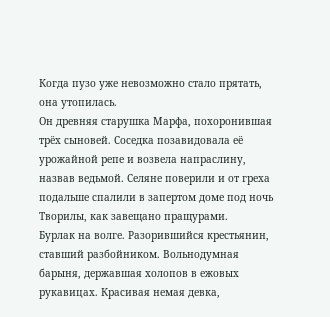Когда пузо уже невозможно стало прятать, она утопилась.
Он древняя старушка Марфа, похоронившая трёх сыновей. Соседка позавидовала её урожайной репе и возвела напраслину, назвав ведьмой. Селяне поверили и от греха подальше спалили в запертом доме под ночь Творилы, как завещано пращурами.
Бурлак на волге. Разорившийся крестьянин, ставший разбойником. Вольнодумная барыня, державшая холопов в ежовых рукавицах. Красивая немая девка,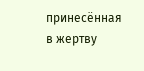принесённая в жертву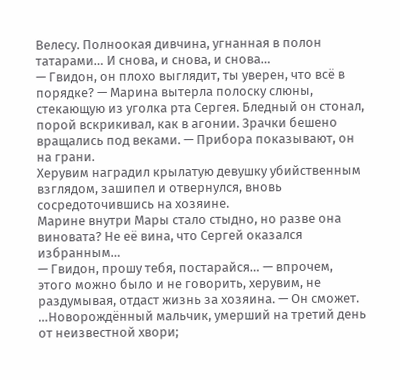Велесу. Полноокая дивчина, угнанная в полон татарами… И снова, и снова, и снова…
— Гвидон, он плохо выглядит, ты уверен, что всё в порядке? — Марина вытерла полоску слюны, стекающую из уголка рта Сергея. Бледный он стонал, порой вскрикивал, как в агонии. Зрачки бешено вращались под веками. — Прибора показывают, он на грани.
Херувим наградил крылатую девушку убийственным взглядом, зашипел и отвернулся, вновь сосредоточившись на хозяине.
Марине внутри Мары стало стыдно, но разве она виновата? Не её вина, что Сергей оказался избранным…
— Гвидон, прошу тебя, постарайся… — впрочем, этого можно было и не говорить, херувим, не раздумывая, отдаст жизнь за хозяина. — Он сможет.
…Новорождённый мальчик, умерший на третий день от неизвестной хвори;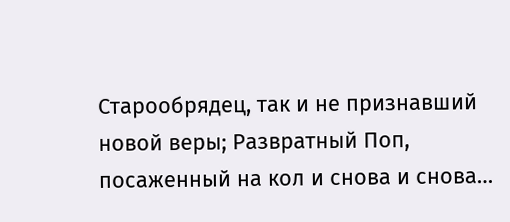Старообрядец, так и не признавший новой веры; Развратный Поп, посаженный на кол и снова и снова…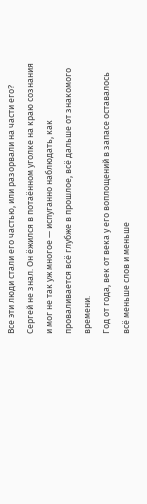Все эти люди стали его частью, или разорвали на части его? Сергей не знал. Он ёжился в потаённом уголке на краю сознания и мог не так уж многое — испуганно наблюдать, как проваливается всё глубже в прошлое, всё дальше от знакомого времени.
Год от года, век от века у его воплощений в запасе оставалось всё меньше слов и меньше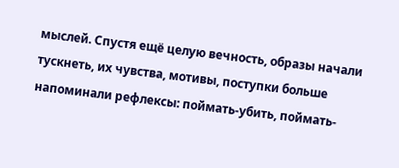мыслей. Спустя ещё целую вечность, образы начали тускнеть, их чувства, мотивы, поступки больше напоминали рефлексы: поймать-убить, поймать-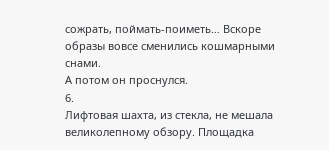сожрать, поймать-поиметь… Вскоре образы вовсе сменились кошмарными снами.
А потом он проснулся.
6.
Лифтовая шахта, из стекла, не мешала великолепному обзору. Площадка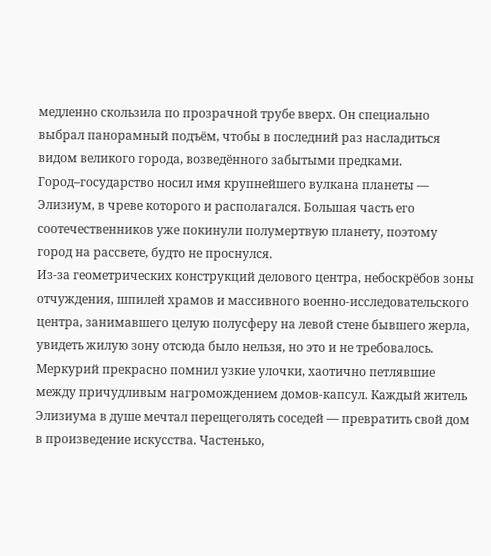медленно скользила по прозрачной трубе вверх. Он специально выбрал панорамный подъём, чтобы в последний раз насладиться видом великого города, возведённого забытыми предками. Город–государство носил имя крупнейшего вулкана планеты — Элизиум, в чреве которого и располагался. Большая часть его соотечественников уже покинули полумертвую планету, поэтому город на рассвете, будто не проснулся.
Из-за геометрических конструкций делового центра, небоскрёбов зоны отчуждения, шпилей храмов и массивного военно-исследовательского центра, занимавшего целую полусферу на левой стене бывшего жерла, увидеть жилую зону отсюда было нельзя, но это и не требовалось. Меркурий прекрасно помнил узкие улочки, хаотично петлявшие между причудливым нагромождением домов-капсул. Каждый житель Элизиума в душе мечтал перещеголять соседей — превратить свой дом в произведение искусства. Частенько,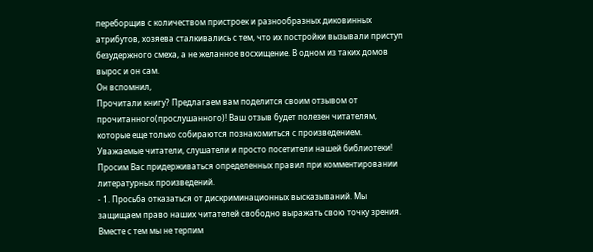переборщив с количеством пристроек и разнообразных диковинных атрибутов, хозяева сталкивались с тем, что их постройки вызывали приступ безудержного смеха, а не желанное восхищение. В одном из таких домов вырос и он сам.
Он вспомнил,
Прочитали книгу? Предлагаем вам поделится своим отзывом от прочитанного(прослушанного)! Ваш отзыв будет полезен читателям, которые еще только собираются познакомиться с произведением.
Уважаемые читатели, слушатели и просто посетители нашей библиотеки! Просим Вас придерживаться определенных правил при комментировании литературных произведений.
- 1. Просьба отказаться от дискриминационных высказываний. Мы защищаем право наших читателей свободно выражать свою точку зрения. Вместе с тем мы не терпим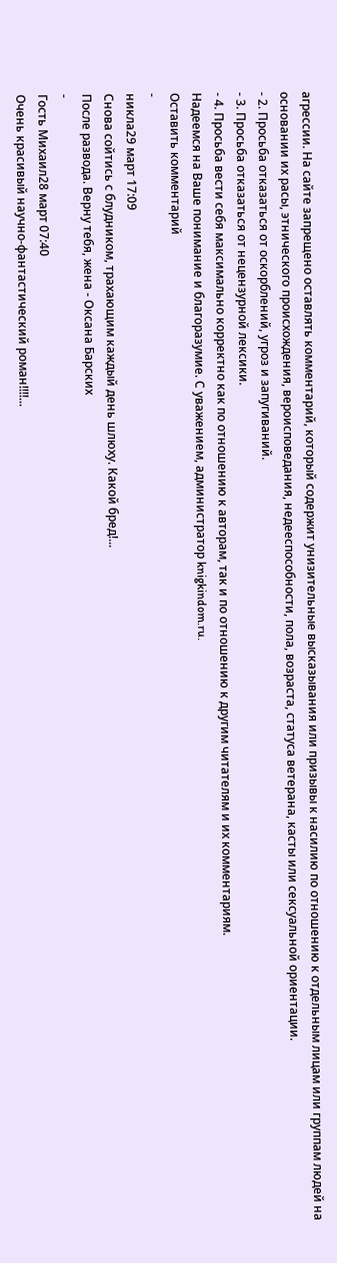агрессии. На сайте запрещено оставлять комментарий, который содержит унизительные высказывания или призывы к насилию по отношению к отдельным лицам или группам людей на основании их расы, этнического происхождения, вероисповедания, недееспособности, пола, возраста, статуса ветерана, касты или сексуальной ориентации.
- 2. Просьба отказаться от оскорблений, угроз и запугиваний.
- 3. Просьба отказаться от нецензурной лексики.
- 4. Просьба вести себя максимально корректно как по отношению к авторам, так и по отношению к другим читателям и их комментариям.
Надеемся на Ваше понимание и благоразумие. С уважением, администратор knigkindom.ru.
Оставить комментарий
-
никла29 март 17:09
Снова сойтись с блудником, трахающим каждый день шлюху. Какой бред!...
После развода. Верну тебя, жена - Оксана Барских
-
Гость Михаил28 март 07:40
Очень красивый научно-фантастический роман!!!!...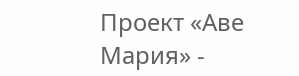Проект «Аве Мария» -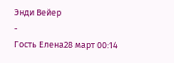Энди Вейер
-
Гость Елена28 март 00:14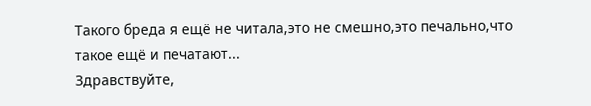Такого бреда я ещё не читала,это не смешно,это печально,что такое ещё и печатают...
Здравствуйте,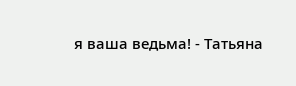я ваша ведьма! - Татьяна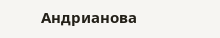Андрианова